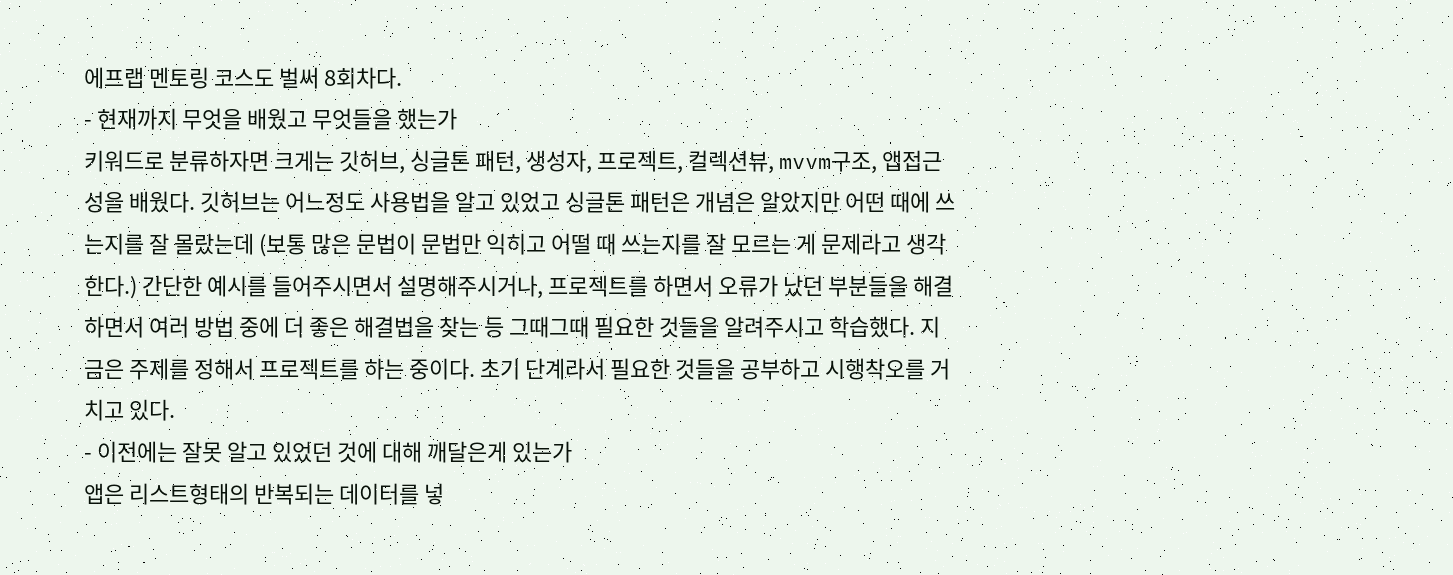에프랩 멘토링 코스도 벌써 8회차다.
- 현재까지 무엇을 배웠고 무엇들을 했는가
키워드로 분류하자면 크게는 깃허브, 싱글톤 패턴, 생성자, 프로젝트, 컬렉션뷰, mvvm구조, 앱접근성을 배웠다. 깃허브는 어느정도 사용법을 알고 있었고 싱글톤 패턴은 개념은 알았지만 어떤 때에 쓰는지를 잘 몰랐는데 (보통 많은 문법이 문법만 익히고 어떨 때 쓰는지를 잘 모르는 게 문제라고 생각한다.) 간단한 예시를 들어주시면서 설명해주시거나, 프로젝트를 하면서 오류가 났던 부분들을 해결하면서 여러 방법 중에 더 좋은 해결법을 찾는 등 그때그때 필요한 것들을 알려주시고 학습했다. 지금은 주제를 정해서 프로젝트를 하는 중이다. 초기 단계라서 필요한 것들을 공부하고 시행착오를 거치고 있다.
- 이전에는 잘못 알고 있었던 것에 대해 깨달은게 있는가
앱은 리스트형태의 반복되는 데이터를 넣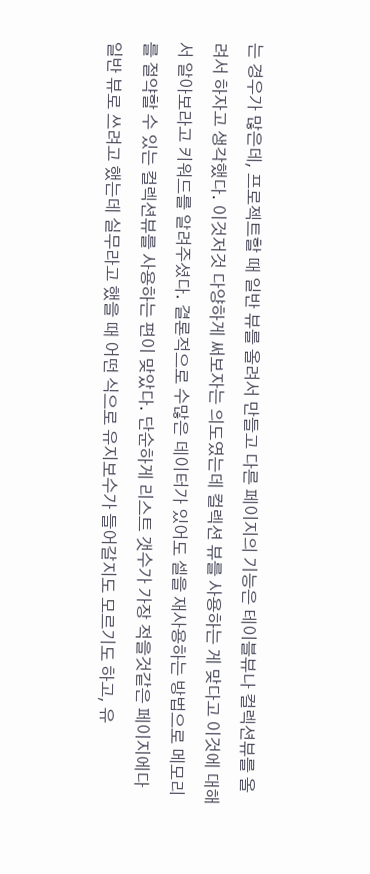는 경우가 많은데, 프로젝트할 때 일반 뷰를 올려서 만들고 다른 페이지의 기능은 테이블뷰나 컬렉션뷰를 올려서 하자고 생각했다. 이것저것 다양하게 써보자는 의도였는데 컬렉션 뷰를 사용하는 게 맞다고 이것에 대해서 알아보라고 키워드를 알려주셨다. 결론적으로 수많은 데이터가 있어도 셀을 재사용하는 방법으로 메모리를 절약할 수 있는 컬렉션뷰를 사용하는 편이 맞았다. 단순하게 리스트 갯수가 가장 적을것같은 페이지에다 일반 뷰로 쓰려고 했는데 실무라고 했을 때 어떤 식으로 유지보수가 들어갈지도 모르기도 하고, 유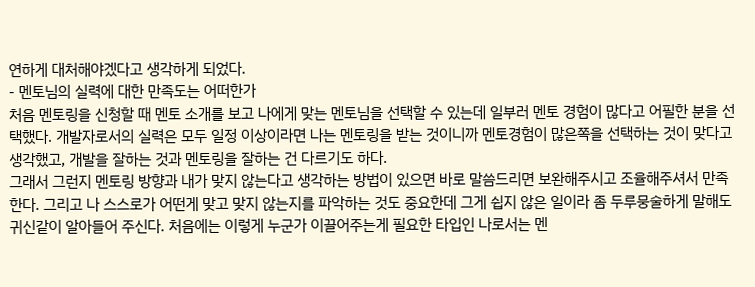연하게 대처해야겠다고 생각하게 되었다.
- 멘토님의 실력에 대한 만족도는 어떠한가
처음 멘토링을 신청할 때 멘토 소개를 보고 나에게 맞는 멘토님을 선택할 수 있는데 일부러 멘토 경험이 많다고 어필한 분을 선택했다. 개발자로서의 실력은 모두 일정 이상이라면 나는 멘토링을 받는 것이니까 멘토경험이 많은쪽을 선택하는 것이 맞다고 생각했고, 개발을 잘하는 것과 멘토링을 잘하는 건 다르기도 하다.
그래서 그런지 멘토링 방향과 내가 맞지 않는다고 생각하는 방법이 있으면 바로 말씀드리면 보완해주시고 조율해주셔서 만족한다. 그리고 나 스스로가 어떤게 맞고 맞지 않는지를 파악하는 것도 중요한데 그게 쉽지 않은 일이라 좀 두루뭉술하게 말해도 귀신같이 알아들어 주신다. 처음에는 이렇게 누군가 이끌어주는게 필요한 타입인 나로서는 멘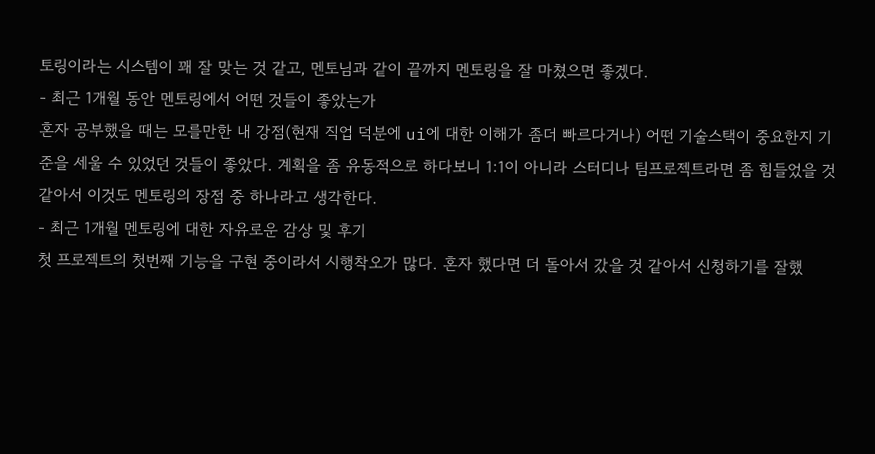토링이라는 시스템이 꽤 잘 맞는 것 같고, 멘토님과 같이 끝까지 멘토링을 잘 마쳤으면 좋겠다.
- 최근 1개월 동안 멘토링에서 어떤 것들이 좋았는가
혼자 공부했을 때는 모를만한 내 강점(현재 직업 덕분에 ui에 대한 이해가 좀더 빠르다거나) 어떤 기술스택이 중요한지 기준을 세울 수 있었던 것들이 좋았다. 계획을 좀 유동적으로 하다보니 1:1이 아니라 스터디나 팀프로젝트라면 좀 힘들었을 것 같아서 이것도 멘토링의 장점 중 하나라고 생각한다.
- 최근 1개월 멘토링에 대한 자유로운 감상 및 후기
첫 프로젝트의 첫번째 기능을 구현 중이라서 시행착오가 많다. 혼자 했다면 더 돌아서 갔을 것 같아서 신청하기를 잘했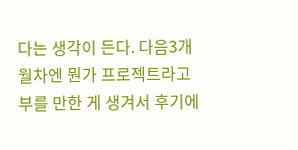다는 생각이 든다. 다음3개월차엔 뭔가 프로젝트라고 부를 만한 게 생겨서 후기에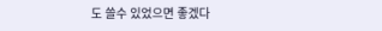도 쓸수 있었으면 좋겠다